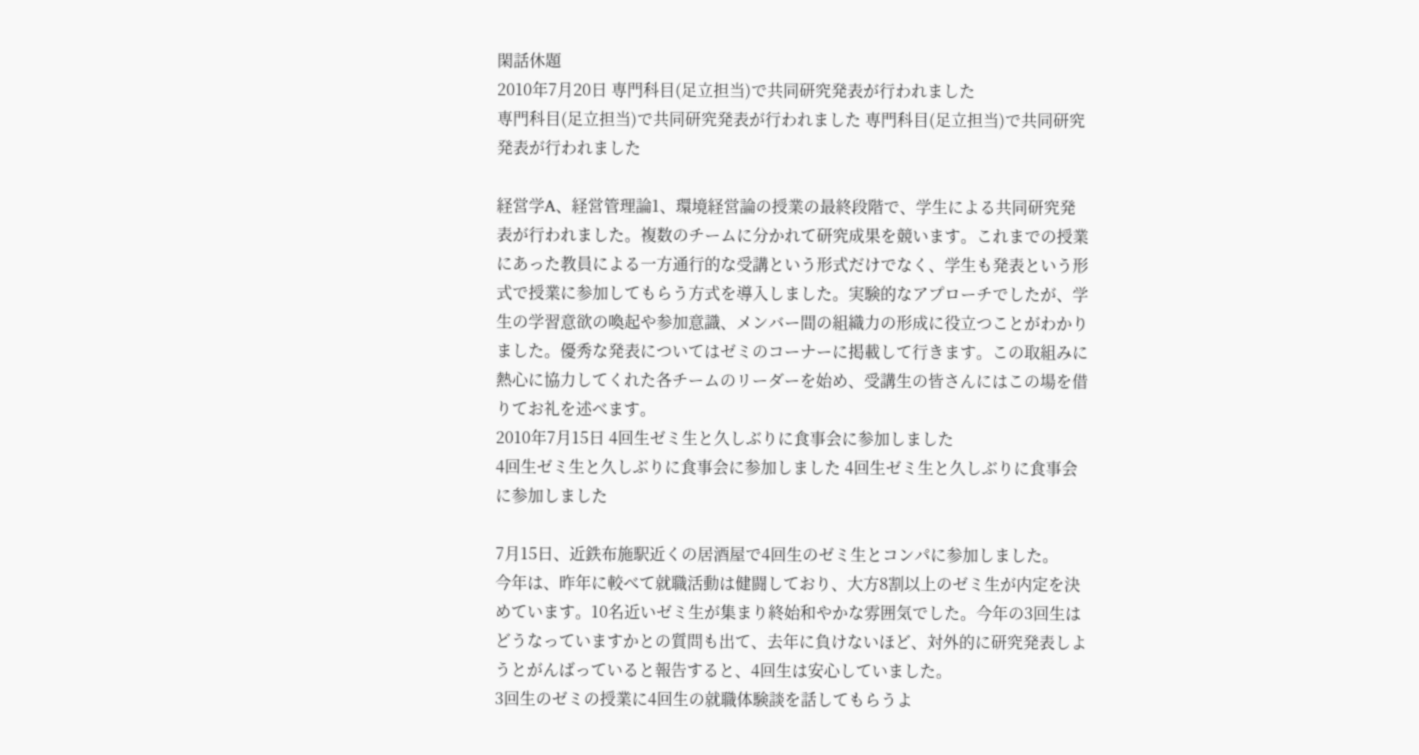閑話休題
2010年7月20日 専門科目(足立担当)で共同研究発表が行われました
専門科目(足立担当)で共同研究発表が行われました 専門科目(足立担当)で共同研究発表が行われました

経営学A、経営管理論1、環境経営論の授業の最終段階で、学生による共同研究発表が行われました。複数のチームに分かれて研究成果を競います。これまでの授業にあった教員による一方通行的な受講という形式だけでなく、学生も発表という形式で授業に参加してもらう方式を導入しました。実験的なアプローチでしたが、学生の学習意欲の喚起や参加意識、メンバー間の組織力の形成に役立つことがわかりました。優秀な発表についてはゼミのコーナーに掲載して行きます。この取組みに熱心に協力してくれた各チームのリーダーを始め、受講生の皆さんにはこの場を借りてお礼を述べます。
2010年7月15日 4回生ゼミ生と久しぶりに食事会に参加しました
4回生ゼミ生と久しぶりに食事会に参加しました 4回生ゼミ生と久しぶりに食事会に参加しました

7月15日、近鉄布施駅近くの居酒屋で4回生のゼミ生とコンパに参加しました。
今年は、昨年に較べて就職活動は健闘しており、大方8割以上のゼミ生が内定を決めています。10名近いゼミ生が集まり終始和やかな雰囲気でした。今年の3回生はどうなっていますかとの質問も出て、去年に負けないほど、対外的に研究発表しようとがんばっていると報告すると、4回生は安心していました。
3回生のゼミの授業に4回生の就職体験談を話してもらうよ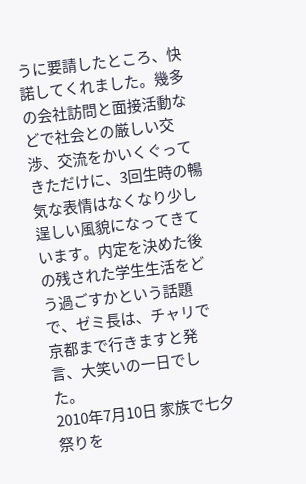うに要請したところ、快諾してくれました。幾多の会社訪問と面接活動などで社会との厳しい交渉、交流をかいくぐってきただけに、3回生時の暢気な表情はなくなり少し逞しい風貌になってきています。内定を決めた後の残された学生生活をどう過ごすかという話題で、ゼミ長は、チャリで京都まで行きますと発言、大笑いの一日でした。
2010年7月10日 家族で七夕祭りを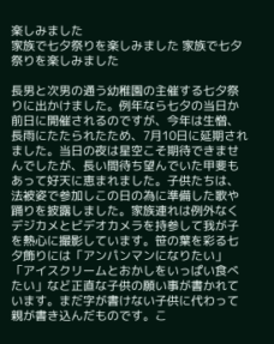楽しみました
家族で七夕祭りを楽しみました 家族で七夕祭りを楽しみました

長男と次男の通う幼稚園の主催する七夕祭りに出かけました。例年なら七夕の当日か前日に開催されるのですが、今年は生憎、長雨にたたられたため、7月10日に延期されました。当日の夜は星空こそ期待できませんでしたが、長い間待ち望んでいた甲斐もあって好天に恵まれました。子供たちは、法被姿で参加しこの日の為に準備した歌や踊りを披露しました。家族連れは例外なくデジカメとビデオカメラを持参して我が子を熱心に撮影しています。笹の葉を彩る七夕飾りには「アンパンマンになりたい」「アイスクリームとおかしをいっぱい食べたい」など正直な子供の願い事が書かれています。まだ字が書けない子供に代わって親が書き込んだものです。こ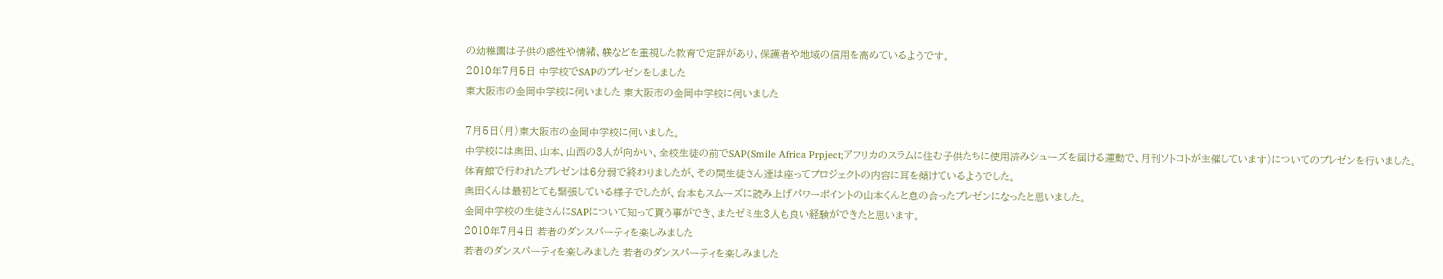の幼稚園は子供の感性や情緒、躾などを重視した教育で定評があり、保護者や地域の信用を高めているようです。
2010年7月5日 中学校でSAPのプレゼンをしました
東大阪市の金岡中学校に伺いました 東大阪市の金岡中学校に伺いました

7月5日(月)東大阪市の金岡中学校に伺いました。
中学校には奥田、山本、山西の3人が向かい、全校生徒の前でSAP(Smile Africa Prpject;アフリカのスラムに住む子供たちに使用済みシューズを届ける運動で、月刊ソトコトが主催しています)についてのプレゼンを行いました。
体育館で行われたプレゼンは6分弱で終わりましたが、その間生徒さん達は座ってプロジェクトの内容に耳を傾けているようでした。
奥田くんは最初とても緊張している様子でしたが、台本もスムーズに読み上げパワーポイントの山本くんと息の合ったプレゼンになったと思いました。
金岡中学校の生徒さんにSAPについて知って貰う事ができ、またゼミ生3人も良い経験ができたと思います。
2010年7月4日 若者のダンスパーティを楽しみました
若者のダンスパーティを楽しみました 若者のダンスパーティを楽しみました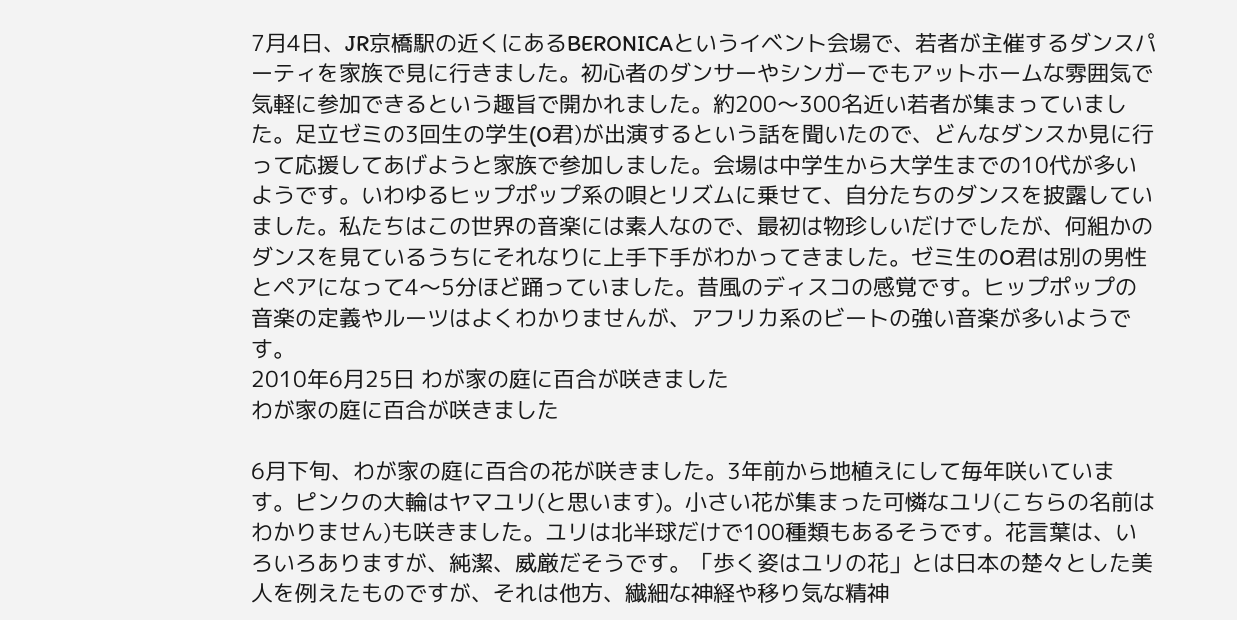7月4日、JR京橋駅の近くにあるBERONICAというイベント会場で、若者が主催するダンスパーティを家族で見に行きました。初心者のダンサーやシンガーでもアットホームな雰囲気で気軽に参加できるという趣旨で開かれました。約200〜300名近い若者が集まっていました。足立ゼミの3回生の学生(O君)が出演するという話を聞いたので、どんなダンスか見に行って応援してあげようと家族で参加しました。会場は中学生から大学生までの10代が多いようです。いわゆるヒップポップ系の唄とリズムに乗せて、自分たちのダンスを披露していました。私たちはこの世界の音楽には素人なので、最初は物珍しいだけでしたが、何組かのダンスを見ているうちにそれなりに上手下手がわかってきました。ゼミ生のO君は別の男性とペアになって4〜5分ほど踊っていました。昔風のディスコの感覚です。ヒップポップの音楽の定義やルーツはよくわかりませんが、アフリカ系のビートの強い音楽が多いようです。
2010年6月25日 わが家の庭に百合が咲きました
わが家の庭に百合が咲きました

6月下旬、わが家の庭に百合の花が咲きました。3年前から地植えにして毎年咲いています。ピンクの大輪はヤマユリ(と思います)。小さい花が集まった可憐なユリ(こちらの名前はわかりません)も咲きました。ユリは北半球だけで100種類もあるそうです。花言葉は、いろいろありますが、純潔、威厳だそうです。「歩く姿はユリの花」とは日本の楚々とした美人を例えたものですが、それは他方、繊細な神経や移り気な精神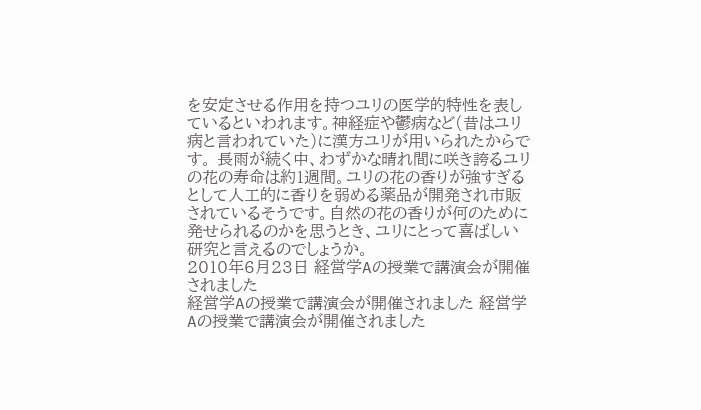を安定させる作用を持つユリの医学的特性を表しているといわれます。神経症や鬱病など(昔はユリ病と言われていた)に漢方ユリが用いられたからです。 長雨が続く中、わずかな晴れ間に咲き誇るユリの花の寿命は約1週間。ユリの花の香りが強すぎるとして人工的に香りを弱める薬品が開発され市販されているそうです。自然の花の香りが何のために発せられるのかを思うとき、ユリにとって喜ばしい研究と言えるのでしょうか。
2010年6月23日 経営学Aの授業で講演会が開催されました
経営学Aの授業で講演会が開催されました 経営学Aの授業で講演会が開催されました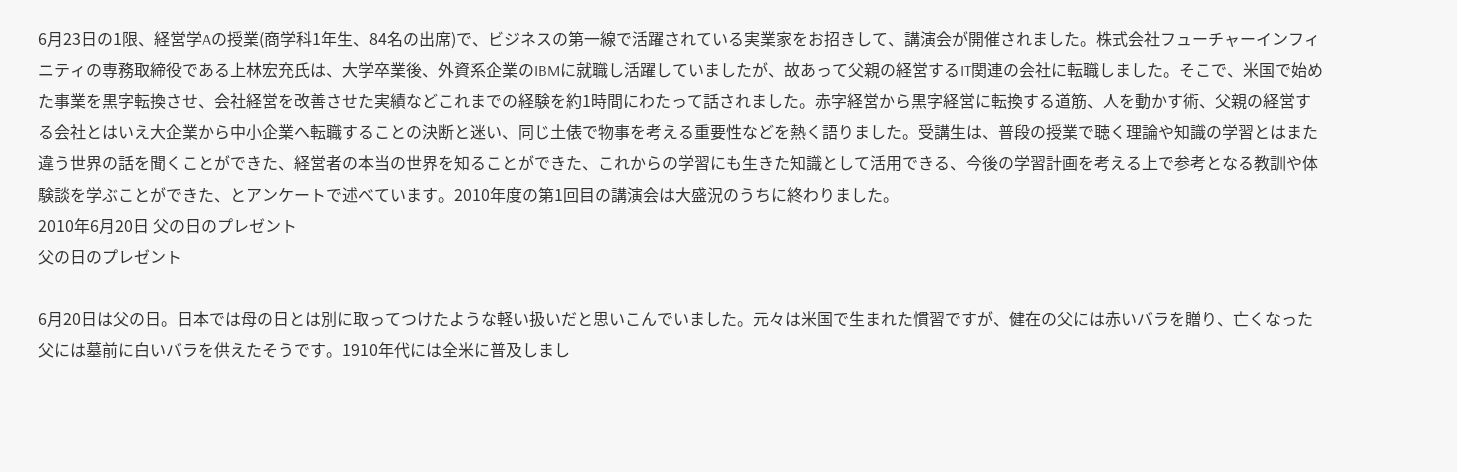6月23日の1限、経営学Aの授業(商学科1年生、84名の出席)で、ビジネスの第一線で活躍されている実業家をお招きして、講演会が開催されました。株式会社フューチャーインフィニティの専務取締役である上林宏充氏は、大学卒業後、外資系企業のIBMに就職し活躍していましたが、故あって父親の経営するIT関連の会社に転職しました。そこで、米国で始めた事業を黒字転換させ、会社経営を改善させた実績などこれまでの経験を約1時間にわたって話されました。赤字経営から黒字経営に転換する道筋、人を動かす術、父親の経営する会社とはいえ大企業から中小企業へ転職することの決断と迷い、同じ土俵で物事を考える重要性などを熱く語りました。受講生は、普段の授業で聴く理論や知識の学習とはまた違う世界の話を聞くことができた、経営者の本当の世界を知ることができた、これからの学習にも生きた知識として活用できる、今後の学習計画を考える上で参考となる教訓や体験談を学ぶことができた、とアンケートで述べています。2010年度の第1回目の講演会は大盛況のうちに終わりました。
2010年6月20日 父の日のプレゼント
父の日のプレゼント

6月20日は父の日。日本では母の日とは別に取ってつけたような軽い扱いだと思いこんでいました。元々は米国で生まれた慣習ですが、健在の父には赤いバラを贈り、亡くなった父には墓前に白いバラを供えたそうです。1910年代には全米に普及しまし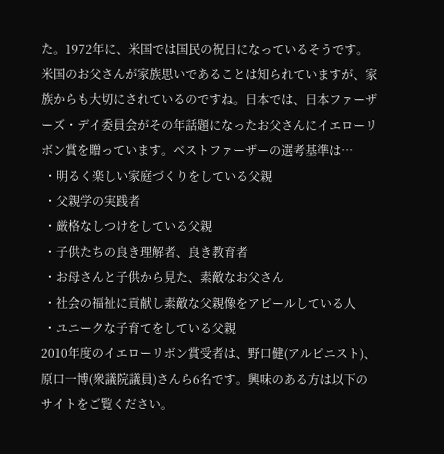た。1972年に、米国では国民の祝日になっているそうです。米国のお父さんが家族思いであることは知られていますが、家族からも大切にされているのですね。日本では、日本ファーザーズ・デイ委員会がその年話題になったお父さんにイエローリボン賞を贈っています。ベストファーザーの選考基準は…
 ・明るく楽しい家庭づくりをしている父親
 ・父親学の実践者
 ・厳格なしつけをしている父親
 ・子供たちの良き理解者、良き教育者
 ・お母さんと子供から見た、素敵なお父さん
 ・社会の福祉に貢献し素敵な父親像をアピールしている人
 ・ユニークな子育てをしている父親
2010年度のイエローリボン賞受者は、野口健(アルピニスト)、原口一博(衆議院議員)さんら6名です。興味のある方は以下のサイトをご覧ください。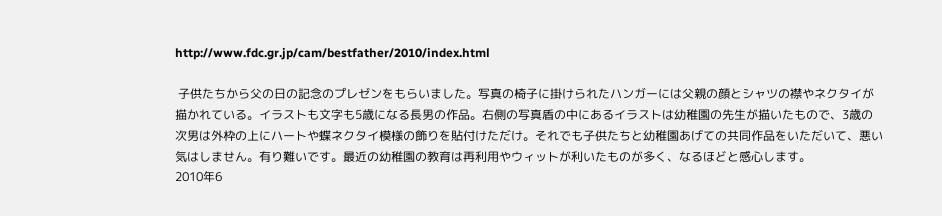http://www.fdc.gr.jp/cam/bestfather/2010/index.html

 子供たちから父の日の記念のプレゼンをもらいました。写真の椅子に掛けられたハンガーには父親の顔とシャツの襟やネクタイが描かれている。イラストも文字も5歳になる長男の作品。右側の写真盾の中にあるイラストは幼稚園の先生が描いたもので、3歳の次男は外枠の上にハートや蝶ネクタイ模様の飾りを貼付けただけ。それでも子供たちと幼稚園あげての共同作品をいただいて、悪い気はしません。有り難いです。最近の幼稚園の教育は再利用やウィットが利いたものが多く、なるほどと感心します。
2010年6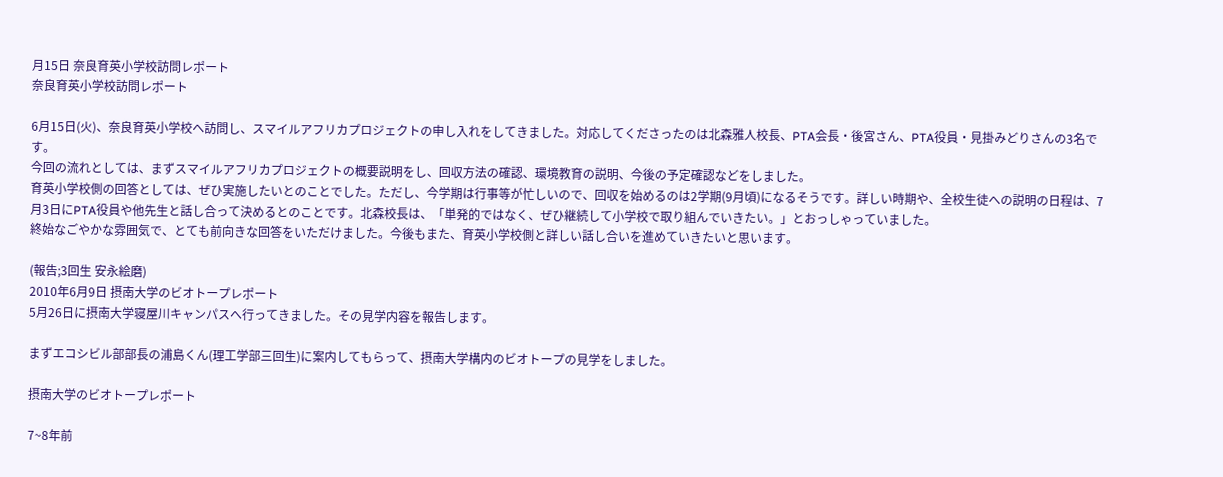月15日 奈良育英小学校訪問レポート
奈良育英小学校訪問レポート

6月15日(火)、奈良育英小学校へ訪問し、スマイルアフリカプロジェクトの申し入れをしてきました。対応してくださったのは北森雅人校長、PTA会長・後宮さん、PTA役員・見掛みどりさんの3名です。
今回の流れとしては、まずスマイルアフリカプロジェクトの概要説明をし、回収方法の確認、環境教育の説明、今後の予定確認などをしました。
育英小学校側の回答としては、ぜひ実施したいとのことでした。ただし、今学期は行事等が忙しいので、回収を始めるのは2学期(9月頃)になるそうです。詳しい時期や、全校生徒への説明の日程は、7月3日にPTA役員や他先生と話し合って決めるとのことです。北森校長は、「単発的ではなく、ぜひ継続して小学校で取り組んでいきたい。」とおっしゃっていました。
終始なごやかな雰囲気で、とても前向きな回答をいただけました。今後もまた、育英小学校側と詳しい話し合いを進めていきたいと思います。

(報告;3回生 安永絵磨)
2010年6月9日 摂南大学のビオトープレポート
5月26日に摂南大学寝屋川キャンパスへ行ってきました。その見学内容を報告します。

まずエコシビル部部長の浦島くん(理工学部三回生)に案内してもらって、摂南大学構内のビオトープの見学をしました。

摂南大学のビオトープレポート

7~8年前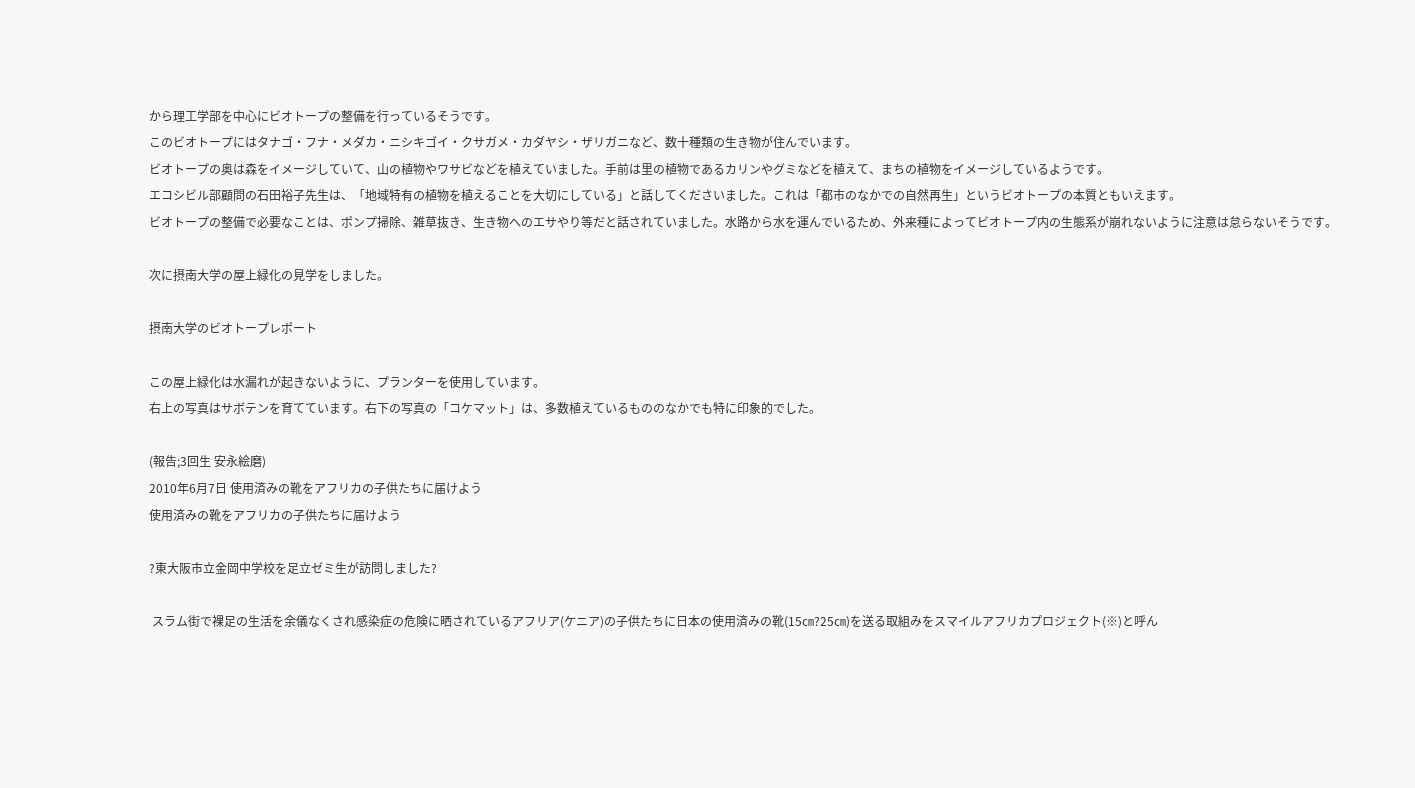から理工学部を中心にビオトープの整備を行っているそうです。
このビオトープにはタナゴ・フナ・メダカ・ニシキゴイ・クサガメ・カダヤシ・ザリガニなど、数十種類の生き物が住んでいます。
ビオトープの奥は森をイメージしていて、山の植物やワサビなどを植えていました。手前は里の植物であるカリンやグミなどを植えて、まちの植物をイメージしているようです。
エコシビル部顧問の石田裕子先生は、「地域特有の植物を植えることを大切にしている」と話してくださいました。これは「都市のなかでの自然再生」というビオトープの本質ともいえます。
ビオトープの整備で必要なことは、ポンプ掃除、雑草抜き、生き物へのエサやり等だと話されていました。水路から水を運んでいるため、外来種によってビオトープ内の生態系が崩れないように注意は怠らないそうです。

次に摂南大学の屋上緑化の見学をしました。

摂南大学のビオトープレポート

この屋上緑化は水漏れが起きないように、プランターを使用しています。
右上の写真はサボテンを育てています。右下の写真の「コケマット」は、多数植えているもののなかでも特に印象的でした。

(報告;3回生 安永絵磨)
2010年6月7日 使用済みの靴をアフリカの子供たちに届けよう
使用済みの靴をアフリカの子供たちに届けよう

?東大阪市立金岡中学校を足立ゼミ生が訪問しました?

 スラム街で裸足の生活を余儀なくされ感染症の危険に晒されているアフリア(ケニア)の子供たちに日本の使用済みの靴(15㎝?25㎝)を送る取組みをスマイルアフリカプロジェクト(※)と呼ん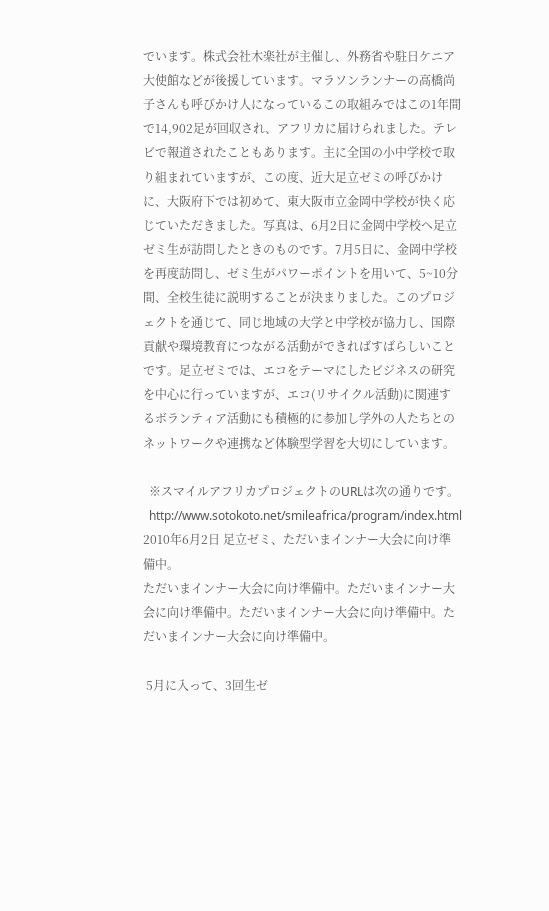でいます。株式会社木楽社が主催し、外務省や駐日ケニア大使館などが後援しています。マラソンランナーの高橋尚子さんも呼びかけ人になっているこの取組みではこの1年間で14,902足が回収され、アフリカに届けられました。テレビで報道されたこともあります。主に全国の小中学校で取り組まれていますが、この度、近大足立ゼミの呼びかけに、大阪府下では初めて、東大阪市立金岡中学校が快く応じていただきました。写真は、6月2日に金岡中学校へ足立ゼミ生が訪問したときのものです。7月5日に、金岡中学校を再度訪問し、ゼミ生がパワーポイントを用いて、5~10分間、全校生徒に説明することが決まりました。このプロジェクトを通じて、同じ地域の大学と中学校が協力し、国際貢献や環境教育につながる活動ができればすばらしいことです。足立ゼミでは、エコをテーマにしたビジネスの研究を中心に行っていますが、エコ(リサイクル活動)に関連するボランティア活動にも積極的に参加し学外の人たちとのネットワークや連携など体験型学習を大切にしています。

  ※スマイルアフリカプロジェクトのURLは次の通りです。
  http://www.sotokoto.net/smileafrica/program/index.html
2010年6月2日 足立ゼミ、ただいまインナー大会に向け準備中。
ただいまインナー大会に向け準備中。ただいまインナー大会に向け準備中。ただいまインナー大会に向け準備中。ただいまインナー大会に向け準備中。

 5月に入って、3回生ゼ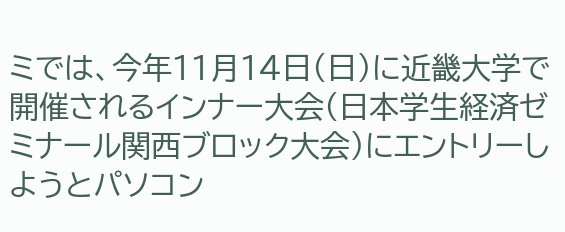ミでは、今年11月14日(日)に近畿大学で開催されるインナー大会(日本学生経済ゼミナール関西ブロック大会)にエントリーしようとパソコン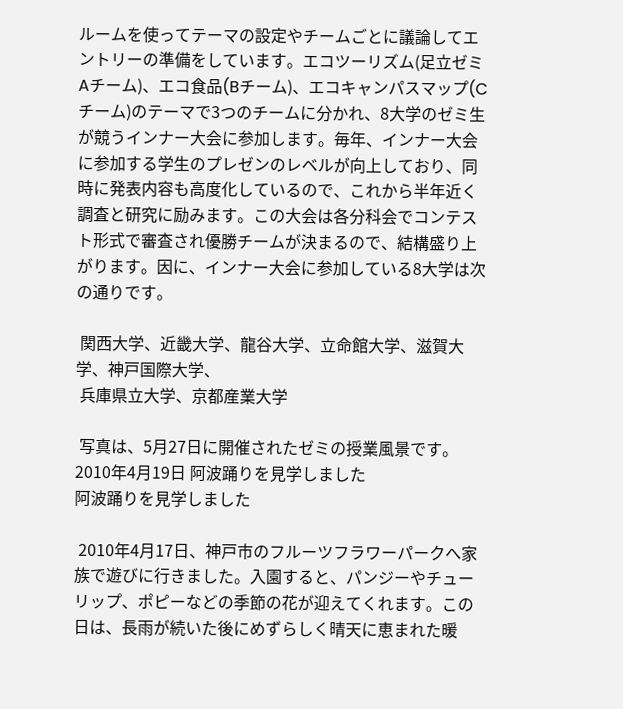ルームを使ってテーマの設定やチームごとに議論してエントリーの準備をしています。エコツーリズム(足立ゼミAチーム)、エコ食品(Bチーム)、エコキャンパスマップ(Cチーム)のテーマで3つのチームに分かれ、8大学のゼミ生が競うインナー大会に参加します。毎年、インナー大会に参加する学生のプレゼンのレベルが向上しており、同時に発表内容も高度化しているので、これから半年近く調査と研究に励みます。この大会は各分科会でコンテスト形式で審査され優勝チームが決まるので、結構盛り上がります。因に、インナー大会に参加している8大学は次の通りです。

 関西大学、近畿大学、龍谷大学、立命館大学、滋賀大学、神戸国際大学、
 兵庫県立大学、京都産業大学

 写真は、5月27日に開催されたゼミの授業風景です。
2010年4月19日 阿波踊りを見学しました
阿波踊りを見学しました

 2010年4月17日、神戸市のフルーツフラワーパークへ家族で遊びに行きました。入園すると、パンジーやチューリップ、ポピーなどの季節の花が迎えてくれます。この日は、長雨が続いた後にめずらしく晴天に恵まれた暖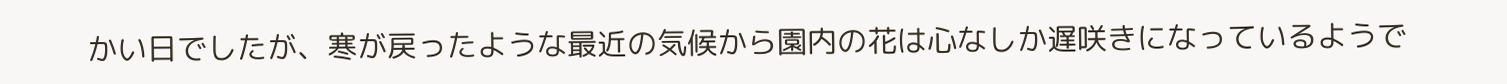かい日でしたが、寒が戻ったような最近の気候から園内の花は心なしか遅咲きになっているようで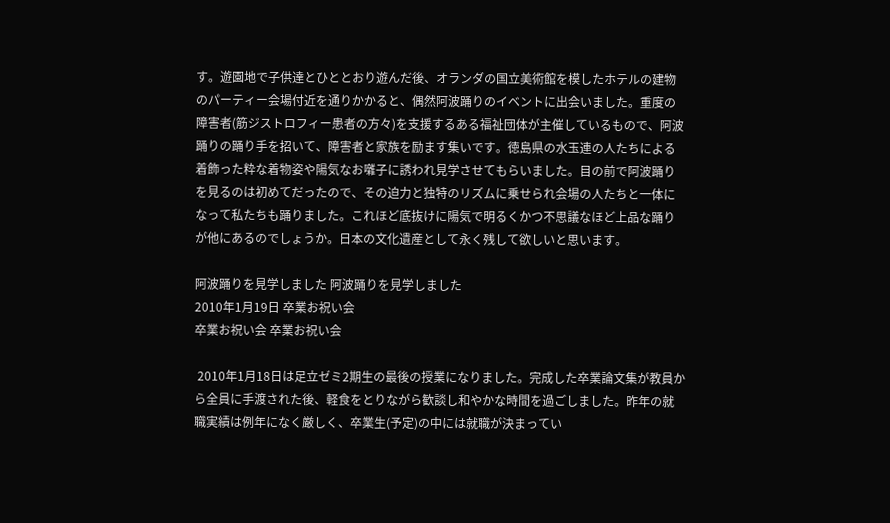す。遊園地で子供達とひととおり遊んだ後、オランダの国立美術館を模したホテルの建物のパーティー会場付近を通りかかると、偶然阿波踊りのイベントに出会いました。重度の障害者(筋ジストロフィー患者の方々)を支援するある福祉団体が主催しているもので、阿波踊りの踊り手を招いて、障害者と家族を励ます集いです。徳島県の水玉連の人たちによる着飾った粋な着物姿や陽気なお囃子に誘われ見学させてもらいました。目の前で阿波踊りを見るのは初めてだったので、その迫力と独特のリズムに乗せられ会場の人たちと一体になって私たちも踊りました。これほど底抜けに陽気で明るくかつ不思議なほど上品な踊りが他にあるのでしょうか。日本の文化遺産として永く残して欲しいと思います。

阿波踊りを見学しました 阿波踊りを見学しました
2010年1月19日 卒業お祝い会
卒業お祝い会 卒業お祝い会

 2010年1月18日は足立ゼミ2期生の最後の授業になりました。完成した卒業論文集が教員から全員に手渡された後、軽食をとりながら歓談し和やかな時間を過ごしました。昨年の就職実績は例年になく厳しく、卒業生(予定)の中には就職が決まってい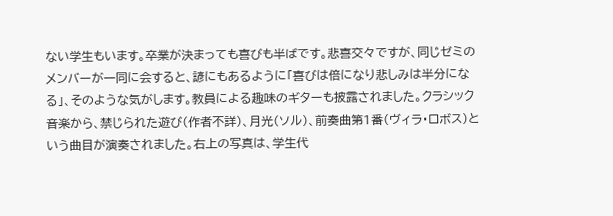ない学生もいます。卒業が決まっても喜びも半ばです。悲喜交々ですが、同じゼミのメンバーが一同に会すると、諺にもあるように「喜びは倍になり悲しみは半分になる」、そのような気がします。教員による趣味のギターも披露されました。クラシック音楽から、禁じられた遊び(作者不詳)、月光(ソル)、前奏曲第1番(ヴィラ・ロボス)という曲目が演奏されました。右上の写真は、学生代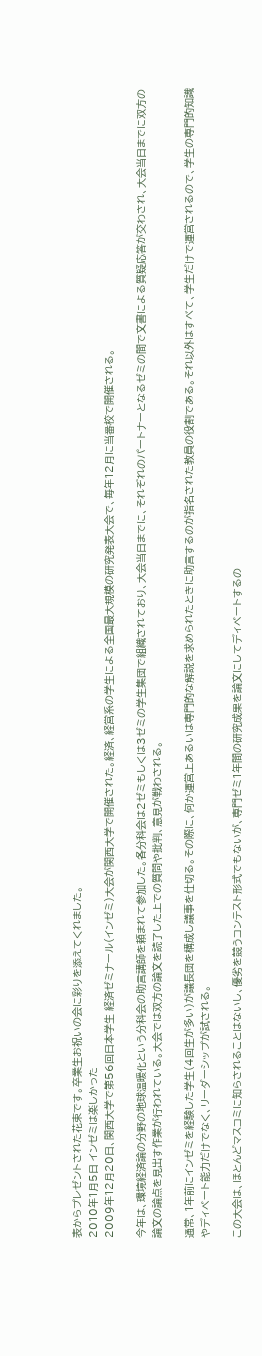表からプレゼントされた花束です。卒業生お祝いの会に彩りを添えてくれました。
2010年1月5日 インゼミは楽しかった
2009年12月20日、関西大学で第56回日本学生 経済ゼミナール(インゼミ)大会が関西大学で開催された。経済、経営系の学生による全国最大規模の研究発表大会で、毎年12月に当番校で開催される。

今年は、環境経済論の分野の地球温暖化という分科会の助言講師を頼まれて参加した。各分科会は2ゼミもしくは3ゼミの学生集団で組織されており、大会当日までに、それぞれのパートナーとなるゼミの間で文書による質疑応答が交わされ、大会当日までに双方の論文の論点を見出す作業が行われている。大会では双方の論文を読了した上での質問や批判、意見が戦わされる。

通常、1年前にインゼミを経験した学生(4回生が多い)が議長団を構成し議事を仕切る。その際に、何か運営上あるいは専門的な解説を求められたときに助言するのが指名された教員の役割である。それ以外はすべて、学生だけで運営されるので、学生の専門的知識やディベート能力だけでなく、リーダーシップが試される。

この大会は、ほとんどマスコミに知らされることはないし、優劣を競うコンテスト形式でもないが、専門ゼミ1年間の研究成果を論文にしてディベートするの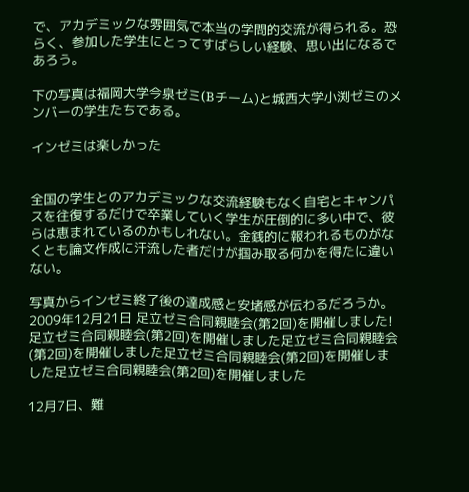で、アカデミックな雰囲気で本当の学問的交流が得られる。恐らく、参加した学生にとってすばらしい経験、思い出になるであろう。

下の写真は福岡大学今泉ゼミ(Bチーム)と城西大学小渕ゼミのメンバーの学生たちである。

インゼミは楽しかった


全国の学生とのアカデミックな交流経験もなく自宅とキャンパスを往復するだけで卒業していく学生が圧倒的に多い中で、彼らは恵まれているのかもしれない。金銭的に報われるものがなくとも論文作成に汗流した者だけが掴み取る何かを得たに違いない。

写真からインゼミ終了後の達成感と安堵感が伝わるだろうか。
2009年12月21日 足立ゼミ合同親睦会(第2回)を開催しました!
足立ゼミ合同親睦会(第2回)を開催しました足立ゼミ合同親睦会(第2回)を開催しました足立ゼミ合同親睦会(第2回)を開催しました足立ゼミ合同親睦会(第2回)を開催しました

12月7日、難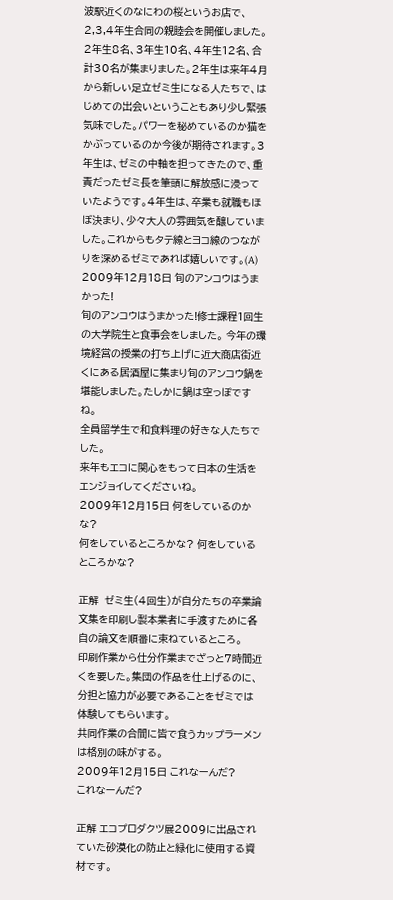波駅近くのなにわの桜というお店で、2,3,4年生合同の親睦会を開催しました。2年生8名、3年生10名、4年生12名、合計30名が集まりました。2年生は来年4月から新しい足立ゼミ生になる人たちで、はじめての出会いということもあり少し緊張気味でした。パワーを秘めているのか猫をかぶっているのか今後が期待されます。3年生は、ゼミの中軸を担ってきたので、重責だったゼミ長を筆頭に解放感に浸っていたようです。4年生は、卒業も就職もほぼ決まり、少々大人の雰囲気を醸していました。これからもタテ線とヨコ線のつながりを深めるゼミであれば嬉しいです。(A)
2009年12月18日 旬のアンコウはうまかった!
旬のアンコウはうまかった!修士課程1回生の大学院生と食事会をしました。 今年の環境経営の授業の打ち上げに近大商店街近くにある居酒屋に集まり旬のアンコウ鍋を堪能しました。たしかに鍋は空っぽですね。
全員留学生で和食料理の好きな人たちでした。
来年もエコに関心をもって日本の生活をエンジョイしてくださいね。
2009年12月15日 何をしているのかな?
何をしているところかな? 何をしているところかな?

正解  ゼミ生(4回生)が自分たちの卒業論文集を印刷し製本業者に手渡すために各自の論文を順番に束ねているところ。
印刷作業から仕分作業までざっと7時間近くを要した。集団の作品を仕上げるのに、分担と協力が必要であることをゼミでは体験してもらいます。
共同作業の合間に皆で食うカップラーメンは格別の味がする。
2009年12月15日 これなーんだ?
これなーんだ?

正解 エコプロダクツ展2009に出品されていた砂漠化の防止と緑化に使用する資材です。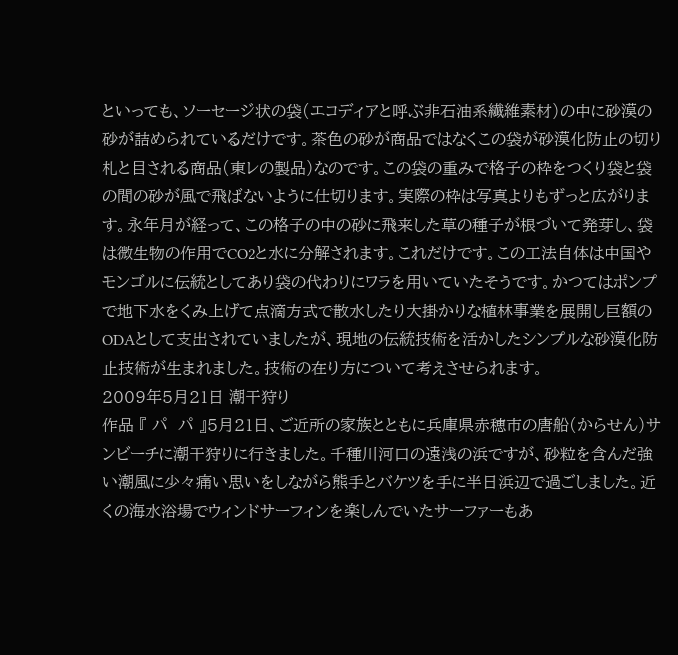といっても、ソーセージ状の袋(エコディアと呼ぶ非石油系繊維素材)の中に砂漠の砂が詰められているだけです。茶色の砂が商品ではなくこの袋が砂漠化防止の切り札と目される商品(東レの製品)なのです。この袋の重みで格子の枠をつくり袋と袋の間の砂が風で飛ばないように仕切ります。実際の枠は写真よりもずっと広がります。永年月が経って、この格子の中の砂に飛来した草の種子が根づいて発芽し、袋は微生物の作用でCO2と水に分解されます。これだけです。この工法自体は中国やモンゴルに伝統としてあり袋の代わりにワラを用いていたそうです。かつてはポンプで地下水をくみ上げて点滴方式で散水したり大掛かりな植林事業を展開し巨額のODAとして支出されていましたが、現地の伝統技術を活かしたシンプルな砂漠化防止技術が生まれました。技術の在り方について考えさせられます。
2009年5月21日 潮干狩り
作品 『 パ  パ 』5月21日、ご近所の家族とともに兵庫県赤穂市の唐船(からせん)サンビーチに潮干狩りに行きました。千種川河口の遠浅の浜ですが、砂粒を含んだ強い潮風に少々痛い思いをしながら熊手とバケツを手に半日浜辺で過ごしました。近くの海水浴場でウィンドサーフィンを楽しんでいたサーファーもあ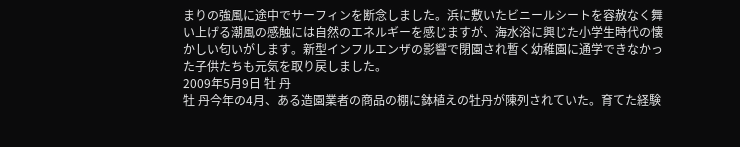まりの強風に途中でサーフィンを断念しました。浜に敷いたビニールシートを容赦なく舞い上げる潮風の感触には自然のエネルギーを感じますが、海水浴に興じた小学生時代の懐かしい匂いがします。新型インフルエンザの影響で閉園され暫く幼稚園に通学できなかった子供たちも元気を取り戻しました。
2009年5月9日 牡 丹
牡 丹今年の4月、ある造園業者の商品の棚に鉢植えの牡丹が陳列されていた。育てた経験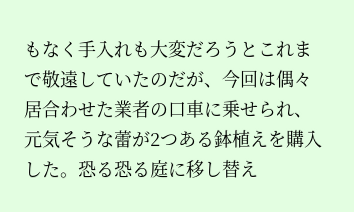もなく手入れも大変だろうとこれまで敬遠していたのだが、今回は偶々居合わせた業者の口車に乗せられ、元気そうな蕾が2つある鉢植えを購入した。恐る恐る庭に移し替え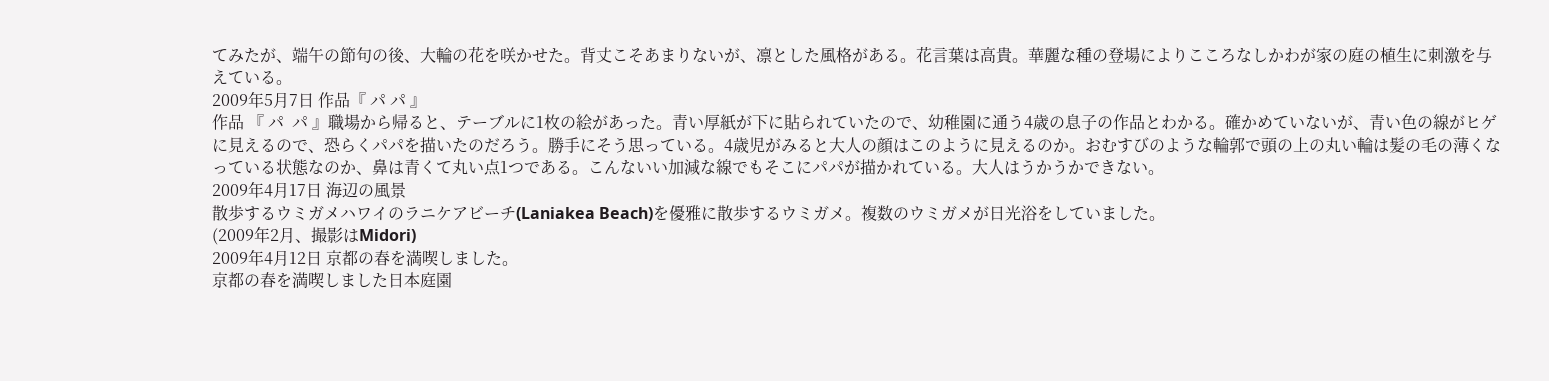てみたが、端午の節句の後、大輪の花を咲かせた。背丈こそあまりないが、凛とした風格がある。花言葉は高貴。華麗な種の登場によりこころなしかわが家の庭の植生に刺激を与えている。
2009年5月7日 作品『 パ パ 』
作品 『 パ  パ 』職場から帰ると、テーブルに1枚の絵があった。青い厚紙が下に貼られていたので、幼稚園に通う4歳の息子の作品とわかる。確かめていないが、青い色の線がヒゲに見えるので、恐らくパパを描いたのだろう。勝手にそう思っている。4歳児がみると大人の顔はこのように見えるのか。おむすびのような輪郭で頭の上の丸い輪は髪の毛の薄くなっている状態なのか、鼻は青くて丸い点1つである。こんないい加減な線でもそこにパパが描かれている。大人はうかうかできない。
2009年4月17日 海辺の風景
散歩するウミガメハワイのラニケアビーチ(Laniakea Beach)を優雅に散歩するウミガメ。複数のウミガメが日光浴をしていました。
(2009年2月、撮影はMidori)
2009年4月12日 京都の春を満喫しました。
京都の春を満喫しました日本庭園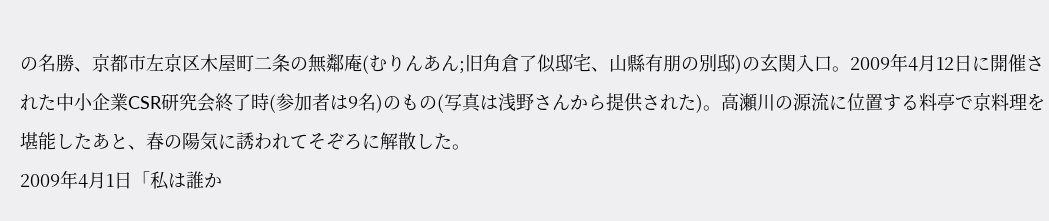の名勝、京都市左京区木屋町二条の無鄰庵(むりんあん;旧角倉了似邸宅、山縣有朋の別邸)の玄関入口。2009年4月12日に開催された中小企業CSR研究会終了時(参加者は9名)のもの(写真は浅野さんから提供された)。高瀬川の源流に位置する料亭で京料理を堪能したあと、春の陽気に誘われてそぞろに解散した。
2009年4月1日「私は誰か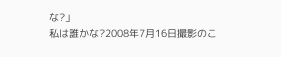な?」
私は誰かな?2008年7月16日撮影のこ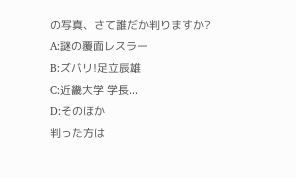の写真、さて誰だか判りますか?
A:謎の覆面レスラー
B:ズバリ!足立辰雄
C:近畿大学 学長...
D:そのほか
判った方は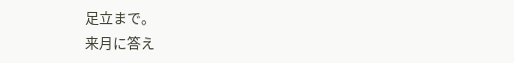足立まで。
来月に答え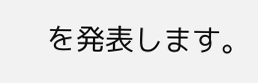を発表します。